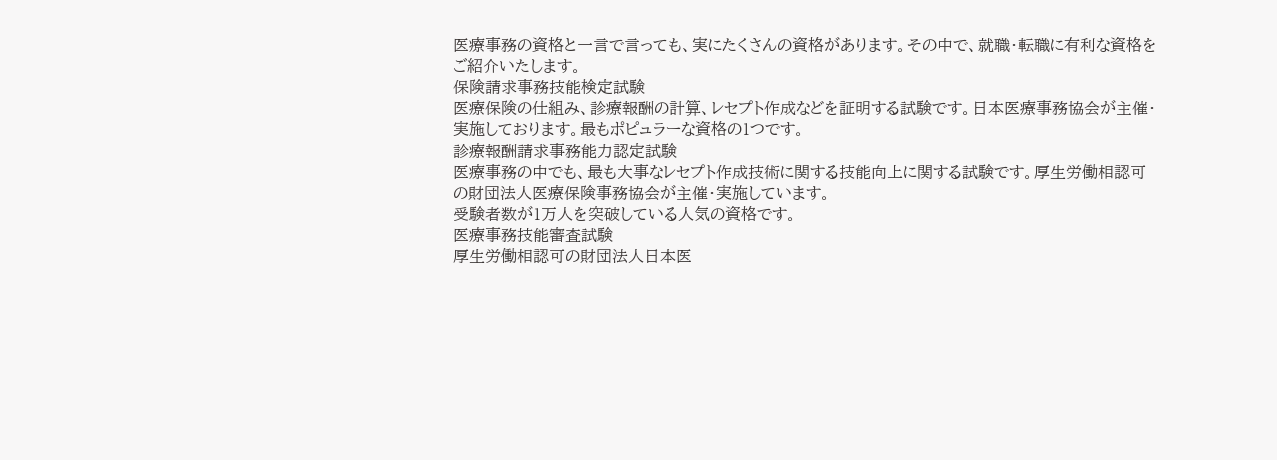医療事務の資格と一言で言っても、実にたくさんの資格があります。その中で、就職・転職に有利な資格をご紹介いたします。
保険請求事務技能検定試験
医療保険の仕組み、診療報酬の計算、レセプト作成などを証明する試験です。日本医療事務協会が主催・実施しております。最もポピュラーな資格の1つです。
診療報酬請求事務能力認定試験
医療事務の中でも、最も大事なレセプト作成技術に関する技能向上に関する試験です。厚生労働相認可の財団法人医療保険事務協会が主催・実施しています。
受験者数が1万人を突破している人気の資格です。
医療事務技能審査試験
厚生労働相認可の財団法人日本医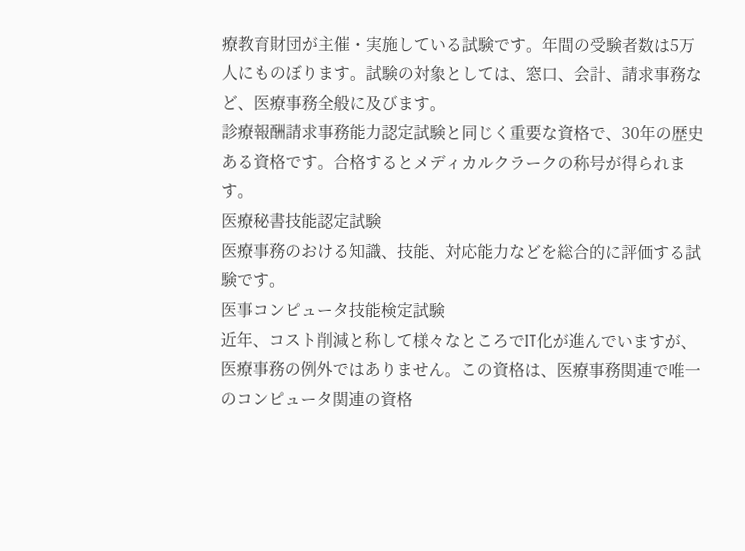療教育財団が主催・実施している試験です。年間の受験者数は5万人にものぼります。試験の対象としては、窓口、会計、請求事務など、医療事務全般に及びます。
診療報酬請求事務能力認定試験と同じく重要な資格で、30年の歴史ある資格です。合格するとメディカルクラークの称号が得られます。
医療秘書技能認定試験
医療事務のおける知識、技能、対応能力などを総合的に評価する試験です。
医事コンピュータ技能検定試験
近年、コスト削減と称して様々なところでIT化が進んでいますが、医療事務の例外ではありません。この資格は、医療事務関連で唯一のコンピュータ関連の資格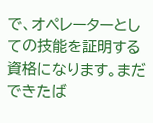で、オペレーターとしての技能を証明する資格になります。まだできたば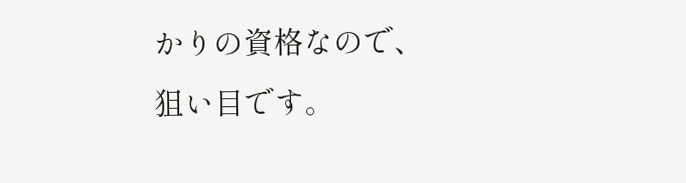かりの資格なので、狙い目です。